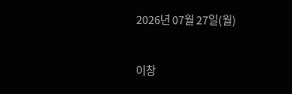2026년 07월 27일(월)

이창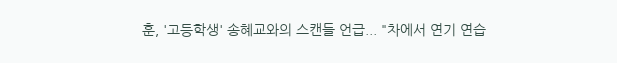훈, '고등학생' 송혜교와의 스캔들 언급... "차에서 연기 연습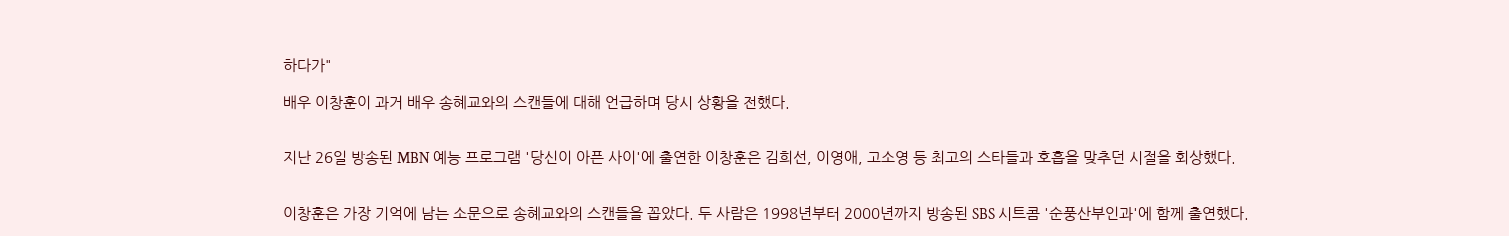하다가"

배우 이창훈이 과거 배우 송혜교와의 스캔들에 대해 언급하며 당시 상황을 전했다.


지난 26일 방송된 MBN 예능 프로그램 '당신이 아픈 사이'에 출연한 이창훈은 김희선, 이영애, 고소영 등 최고의 스타들과 호흡을 맞추던 시절을 회상했다.


이창훈은 가장 기억에 남는 소문으로 송혜교와의 스캔들을 꼽았다. 두 사람은 1998년부터 2000년까지 방송된 SBS 시트콤 '순풍산부인과'에 함께 출연했다.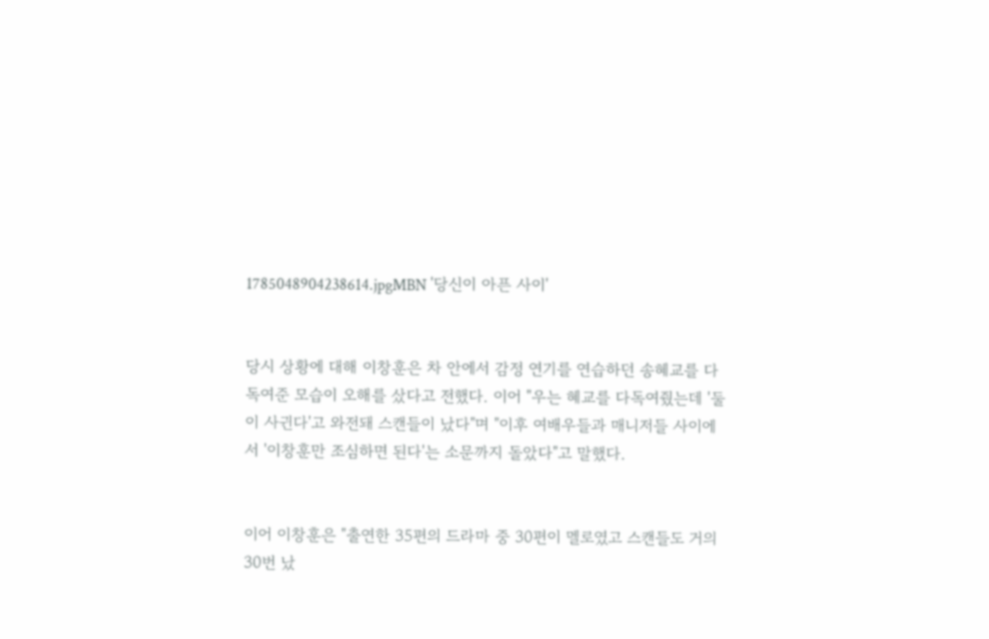1785048904238614.jpgMBN '당신이 아픈 사이'


당시 상황에 대해 이창훈은 차 안에서 감정 연기를 연습하던 송혜교를 다독여준 모습이 오해를 샀다고 전했다. 이어 "우는 혜교를 다독여줬는데 '둘이 사귄다'고 와전돼 스캔들이 났다"며 "이후 여배우들과 매니저들 사이에서 '이창훈만 조심하면 된다'는 소문까지 돌았다"고 말했다.


이어 이창훈은 "출연한 35편의 드라마 중 30편이 멜로였고 스캔들도 거의 30번 났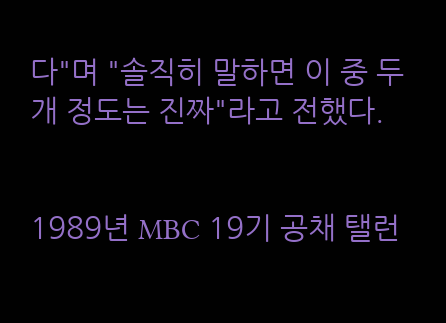다"며 "솔직히 말하면 이 중 두 개 정도는 진짜"라고 전했다.


1989년 MBC 19기 공채 탤런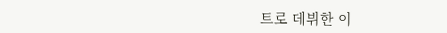트로 데뷔한 이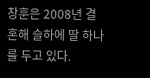창훈은 2008년 결혼해 슬하에 딸 하나를 두고 있다.